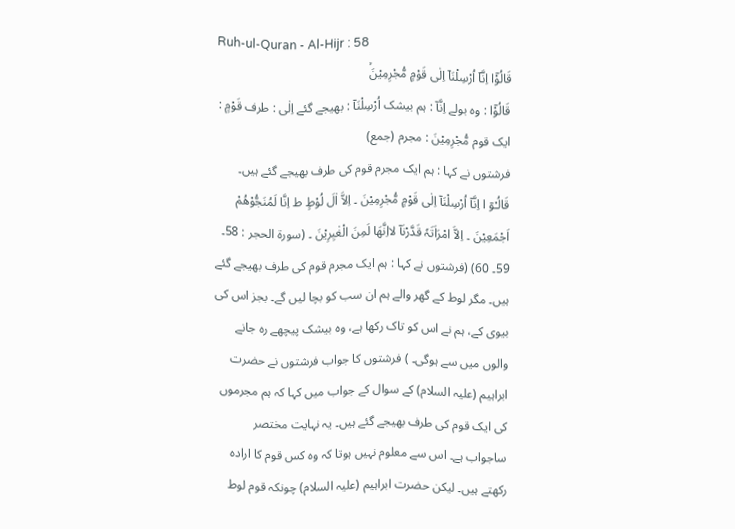Ruh-ul-Quran - Al-Hijr : 58
قَالُوْۤا اِنَّاۤ اُرْسِلْنَاۤ اِلٰى قَوْمٍ مُّجْرِمِیْنَۙ
قَالُوْٓا : وہ بولے اِنَّآ : ہم بیشک اُرْسِلْنَآ : بھیجے گئے اِلٰى : طرف قَوْمٍ : ایک قوم مُّجْرِمِيْنَ : مجرم (جمع)
فرشتوں نے کہا : ہم ایک مجرم قوم کی طرف بھیجے گئے ہیں۔
قَالُـْوٓ ا اِنَّآ اُرْسِلْنَآ اِلٰی قَوْمٍ مُّجْرِمِیْنَ ۔ اِلاَّ اٰلَ لُوْطٍ ط اِنَّا لَمُنَجُّوْھُمْ اَجْمَعِیْنَ ۔ اِلاَّ امْرَاَتَہٗ قَدَّرْنَآ لااِنَّھَا لَمِنَ الْغٰبِرِیْنَ ۔ (سورۃ الحجر : 58۔ 59۔ 60) (فرشتوں نے کہا : ہم ایک مجرم قوم کی طرف بھیجے گئے ہیں۔ مگر لوط کے گھر والے ہم ان سب کو بچا لیں گے۔ بجز اس کی بیوی کے، ہم نے اس کو تاک رکھا ہے، وہ بیشک پیچھے رہ جانے والوں میں سے ہوگی۔ ) فرشتوں کا جواب فرشتوں نے حضرت ابراہیم (علیہ السلام) کے سوال کے جواب میں کہا کہ ہم مجرموں کی ایک قوم کی طرف بھیجے گئے ہیں۔ یہ نہایت مختصر ساجواب ہے۔ اس سے معلوم نہیں ہوتا کہ وہ کس قوم کا ارادہ رکھتے ہیں۔ لیکن حضرت ابراہیم (علیہ السلام) چونکہ قوم لوط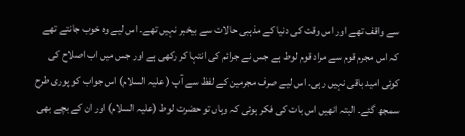سے واقف تھے اور اس وقت کی دنیا کے مذہبی حالات سے بیخبر نہیں تھے۔ اس لیے وہ خوب جانتے تھے کہ اس مجرم قوم سے مراد قوم لوط ہے جس نے جرائم کی انتہا کر رکھی ہے اور جس میں اب اصلاح کی کوئی امید باقی نہیں رہی۔ اس لیے صرف مجرمین کے لفظ سے آپ ( علیہ السلام) اس جواب کو پوری طرح سمجھ گئے۔ البتہ انھیں اس بات کی فکر ہوئی کہ وہاں تو حضرت لوط (علیہ السلام) اور ان کے بچے بھی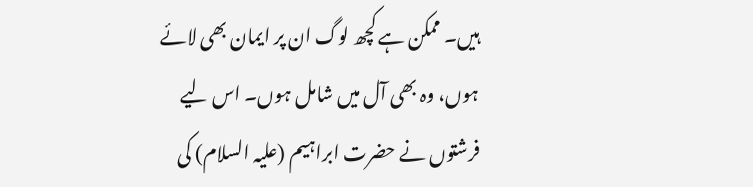ہیں۔ ممکن ہے کچھ لوگ ان پر ایمان بھی لائے ہوں، وہ بھی آل میں شامل ہوں۔ اس لیے فرشتوں نے حضرت ابراہیم (علیہ السلام) کی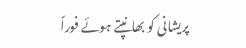پریشانی کو بھانپتے ہوئے فوراً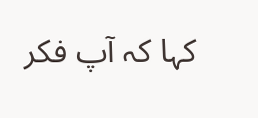کہا کہ آپ فکر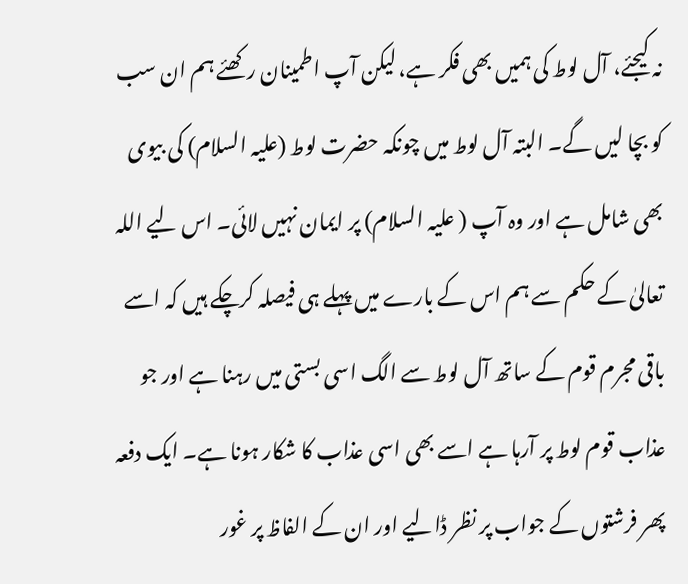نہ کیجئے، آل لوط کی ہمیں بھی فکر ہے، لیکن آپ اطمینان رکھئے ہم ان سب کو بچا لیں گے۔ البتہ آل لوط میں چونکہ حضرت لوط (علیہ السلام) کی بیوی بھی شامل ہے اور وہ آپ ( علیہ السلام) پر ایمان نہیں لائی۔ اس لیے اللہ تعالیٰ کے حکم سے ہم اس کے بارے میں پہلے ہی فیصلہ کرچکے ہیں کہ اسے باقی مجرم قوم کے ساتھ آل لوط سے الگ اسی بستی میں رہنا ہے اور جو عذاب قوم لوط پر آرہا ہے اسے بھی اسی عذاب کا شکار ہونا ہے۔ ایک دفعہ پھر فرشتوں کے جواب پر نظر ڈالیے اور ان کے الفاظ پر غور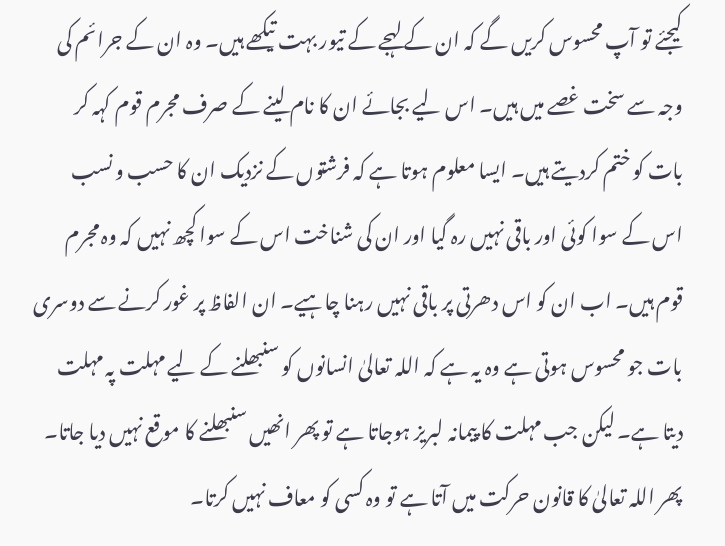کیجئے تو آپ محسوس کریں گے کہ ان کے لہجے کے تیور بہت تیکھے ہیں۔ وہ ان کے جرائم کی وجہ سے سخت غصے میں ہیں۔ اس لیے بجائے ان کا نام لینے کے صرف مجرم قوم کہہ کر بات کو ختم کردیتے ہیں۔ ایسا معلوم ہوتا ہے کہ فرشتوں کے نزدیک ان کا حسب و نسب اس کے سوا کوئی اور باقی نہیں رہ گیا اور ان کی شناخت اس کے سوا کچھ نہیں کہ وہ مجرم قوم ہیں۔ اب ان کو اس دھرتی پر باقی نہیں رہنا چاہیے۔ ان الفاظ پر غور کرنے سے دوسری بات جو محسوس ہوتی ہے وہ یہ ہے کہ اللہ تعالیٰ انسانوں کو سنبھلنے کے لیے مہلت پہ مہلت دیتا ہے۔ لیکن جب مہلت کا پیمانہ لبریز ہوجاتا ہے تو پھر انھیں سنبھلنے کا موقع نہیں دیا جاتا۔ پھر اللہ تعالیٰ کا قانون حرکت میں آتا ہے تو وہ کسی کو معاف نہیں کرتا۔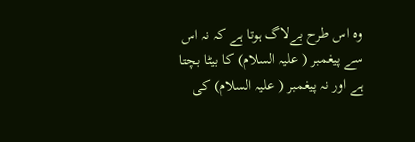وہ اس طرح بےلاگ ہوتا ہے کہ نہ اس سے پیغمبر ( علیہ السلام) کا بیٹا بچتا ہے اور نہ پیغمبر ( علیہ السلام) کی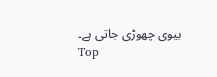بیوی چھوڑی جاتی ہے۔
Top